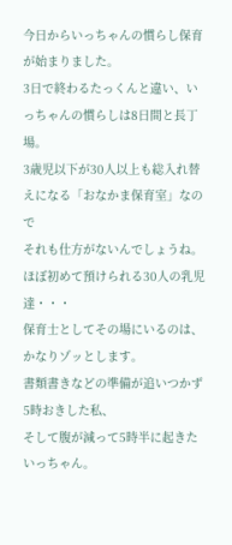今日からいっちゃんの慣らし保育が始まりました。
3日で終わるたっくんと違い、いっちゃんの慣らしは8日間と長丁場。
3歳児以下が30人以上も総入れ替えになる「おなかま保育室」なので
それも仕方がないんでしょうね。
ほぼ初めて預けられる30人の乳児達・・・
保育士としてその場にいるのは、かなりゾッとします。
書類書きなどの準備が追いつかず5時おきした私、
そして腹が減って5時半に起きたいっちゃん。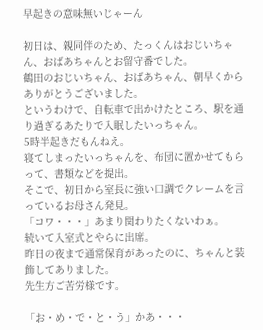早起きの意味無いじゃーん

初日は、親同伴のため、たっくんはおじいちゃん、おばあちゃんとお留守番でした。
鶴田のおじいちゃん、おばあちゃん、朝早くからありがとうございました。
というわけで、自転車で出かけたところ、駅を通り過ぎるあたりで入眠したいっちゃん。
5時半起きだもんねえ。
寝てしまったいっちゃんを、布団に置かせてもらって、書類などを提出。
そこで、初日から室長に強い口調でクレームを言っているお母さん発見。
「コワ・・・」あまり関わりたくないわぁ。
続いて入室式とやらに出席。
昨日の夜まで通常保育があったのに、ちゃんと装飾してありました。
先生方ご苦労様です。

「お・め・で・と・う」かあ・・・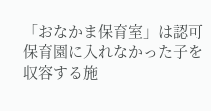「おなかま保育室」は認可保育園に入れなかった子を収容する施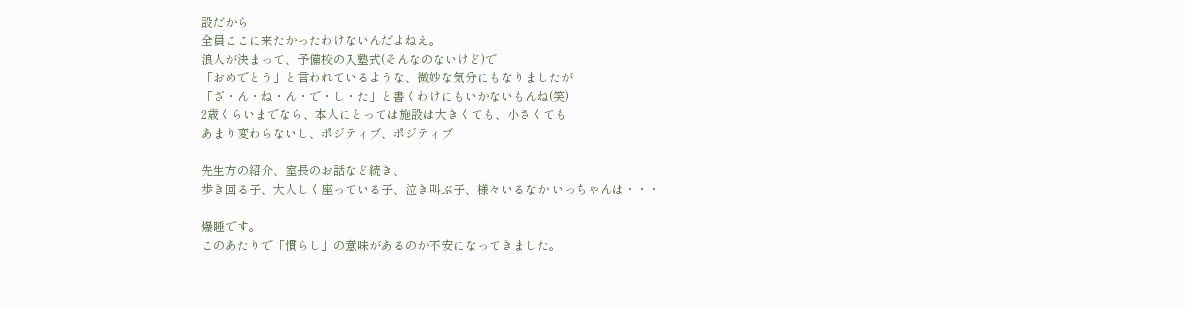設だから
全員ここに来たかったわけないんだよねえ。
浪人が決まって、予備校の入塾式(そんなのないけど)で
「おめでとう」と言われているような、微妙な気分にもなりましたが
「ざ・ん・ね・ん・で・し・た」と書くわけにもいかないもんね(笑)
2歳くらいまでなら、本人にとっては施設は大きくても、小さくても
あまり変わらないし、ポジティブ、ポジティブ

先生方の紹介、室長のお話など続き、
歩き回る子、大人しく座っている子、泣き叫ぶ子、様々いるなか いっちゃんは・・・

爆睡です。
このあたりで「慣らし」の意味があるのか不安になってきました。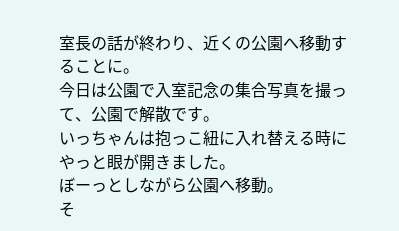室長の話が終わり、近くの公園へ移動することに。
今日は公園で入室記念の集合写真を撮って、公園で解散です。
いっちゃんは抱っこ紐に入れ替える時にやっと眼が開きました。
ぼーっとしながら公園へ移動。
そ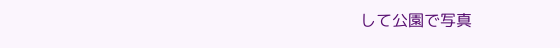して公園で写真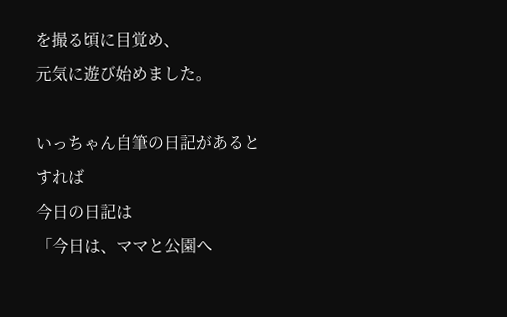を撮る頃に目覚め、
元気に遊び始めました。

いっちゃん自筆の日記があるとすれば
今日の日記は
「今日は、ママと公園へ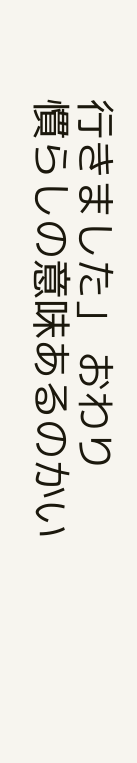行きました」 おわり
慣らしの意味あるのかい